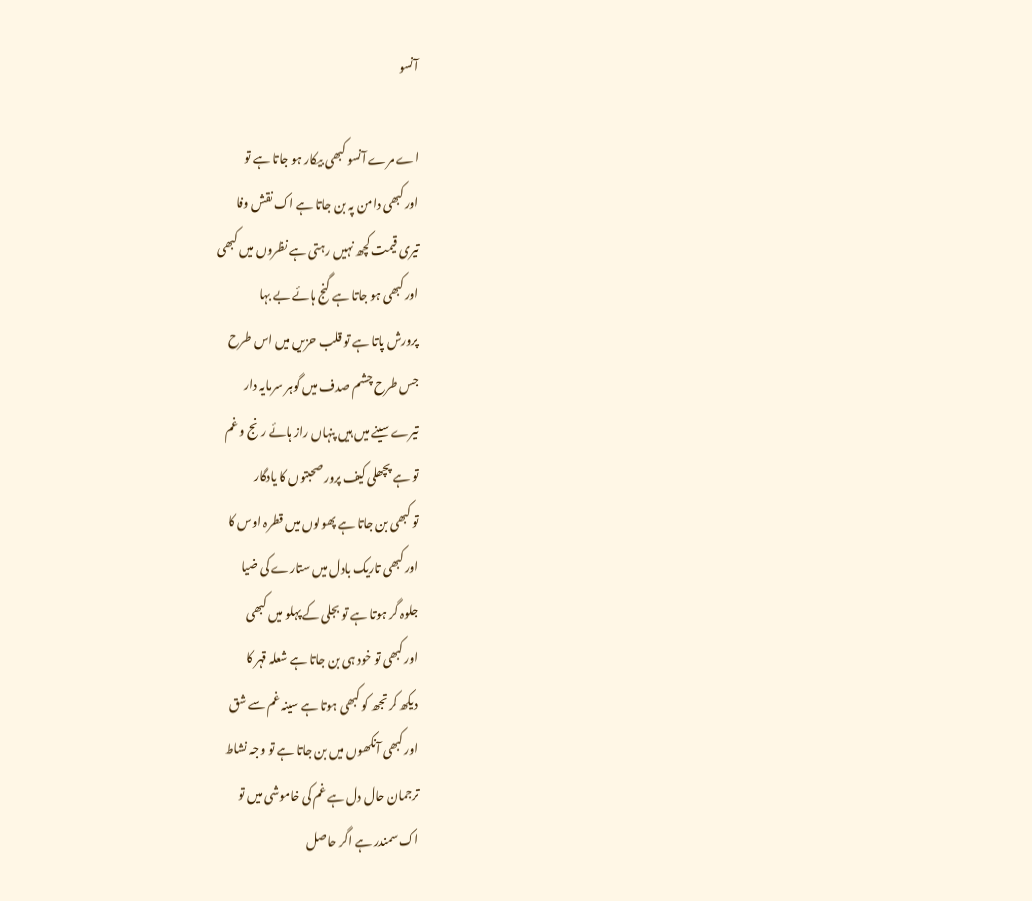آنسو

اے مرے آنسو کبھی بیکار ہو جاتا ہے تو
اور کبھی دامن پہ بن جاتا ہے اک نقش وفا
تیری قیمت کچھ نہیں رہتی ہے نظروں میں کبھی
اور کبھی ہو جاتا ہے گنج ہائے بے بہا
پرورش پاتا ہے تو قلب حزیں میں اس طرح
جس طرح چشم صدف میں گوہر سرمایہ دار
تیرے سینے میں ہیں پنہاں راز ہائے رنج و غم
تو ہے پچھلی کیف پرور صحبتوں کا یادگار
تو کبھی بن جاتا ہے پھولوں میں قطرہ اوس کا
اور کبھی تاریک بادل میں ستارے کی ضیا
جلوہ گر ہوتا ہے تو بجلی کے پہلو میں کبھی
اور کبھی تو خود ہی بن جاتا ہے شعلہ قہر کا
دیکھ کر تجھ کو کبھی ہوتا ہے سینہ غم سے شق
اور کبھی آنکھوں میں بن جاتا ہے تو وجہ نشاط
ترجمان حال دل ہے غم کی خاموشی میں تو
اک سمندر ہے اگر حاصل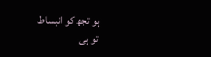ہو تجھ کو انبساط
تو ہی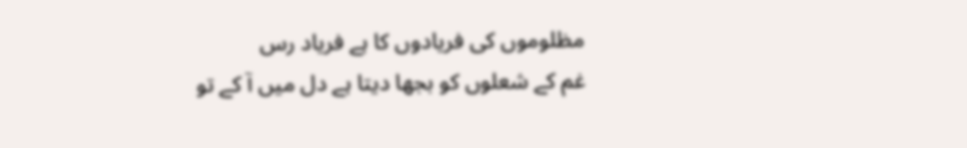مظلوموں کی فریادوں کا ہے فریاد رس
غم کے شعلوں کو بجھا دیتا ہے دل میں آ کے تو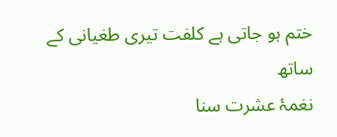ختم ہو جاتی ہے کلفت تیری طغیانی کے ساتھ
نغمۂ عشرت سنا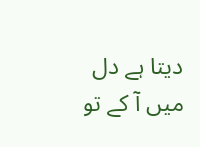دیتا ہے دل میں آ کے تو